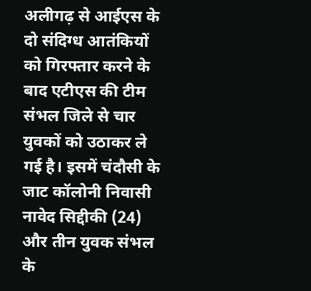अलीगढ़ से आईएस के दो संदिग्ध आतंकियों को गिरफ्तार करने के बाद एटीएस की टीम संभल जिले से चार युवकों को उठाकर ले गई है। इसमें चंदौसी के जाट कॉलोनी निवासी नावेद सिद्दीकी (24) और तीन युवक संभल के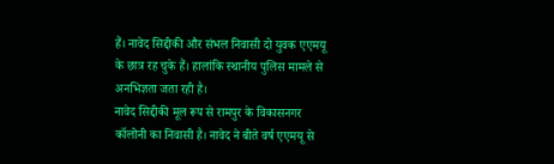हैं। नावेद सिद्दीकी और संभल निवासी दो युवक एएमयू के छात्र रह चुके हैं। हालांकि स्थानीय पुलिस मामले से अनभिज्ञता जता रही है।
नावेद सिद्दीकी मूल रूप से रामपुर के विकासनगर कॉलोनी का निवासी है। नावेद ने बीते वर्ष एएमयू से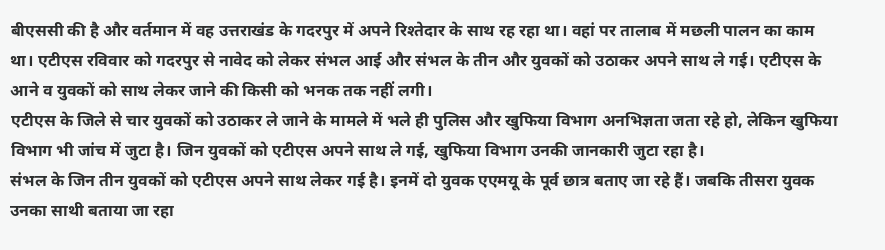बीएससी की है और वर्तमान में वह उत्तराखंड के गदरपुर में अपने रिश्तेदार के साथ रह रहा था। वहां पर तालाब में मछली पालन का काम था। एटीएस रविवार को गदरपुर से नावेद को लेकर संभल आई और संभल के तीन और युवकों को उठाकर अपने साथ ले गई। एटीएस के आने व युवकों को साथ लेकर जाने की किसी को भनक तक नहीं लगी।
एटीएस के जिले से चार युवकों को उठाकर ले जाने के मामले में भले ही पुलिस और खुफिया विभाग अनभिज्ञता जता रहे हो, लेकिन खुफिया विभाग भी जांच में जुटा है। जिन युवकों को एटीएस अपने साथ ले गई, खुफिया विभाग उनकी जानकारी जुटा रहा है।
संभल के जिन तीन युवकों को एटीएस अपने साथ लेकर गई है। इनमें दो युवक एएमयू के पूर्व छात्र बताए जा रहे हैं। जबकि तीसरा युवक उनका साथी बताया जा रहा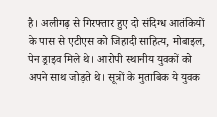है। अलीगढ़ से गिरफ्तार हुए दो संदिग्ध आतंकियों के पास से एटीएस को जिहादी साहित्य, मोबाइल, पेन ड्राइव मिले थे। आरोपी स्थानीय युवकों को अपने साथ जोड़ते थे। सूत्रों के मुताबिक ये युवक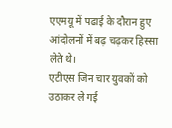एएमयू में पढाई के दौरान हुए आंदोलनों में बढ़ चढ़कर हिस्सा लेते थे।
एटीएस जिन चार युवकों को उठाकर ले गई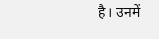है। उनमें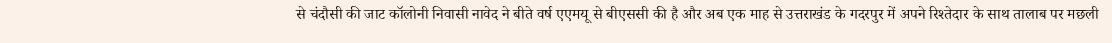से चंदौसी की जाट कॉलोनी निवासी नावेद ने बीते वर्ष एएमयू से बीएससी की है और अब एक माह से उत्तराखंड के गदरपुर में अपने रिश्तेदार के साथ तालाब पर मछली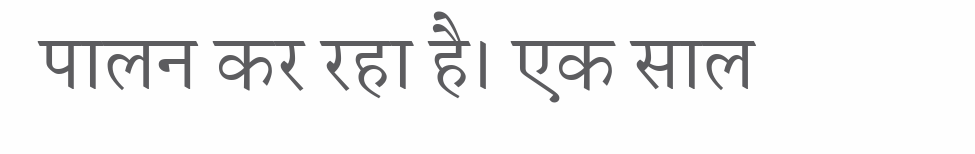पालन कर रहा है। एक साल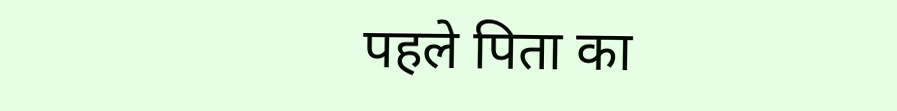पहले पिता का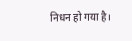निधन हो गया है।